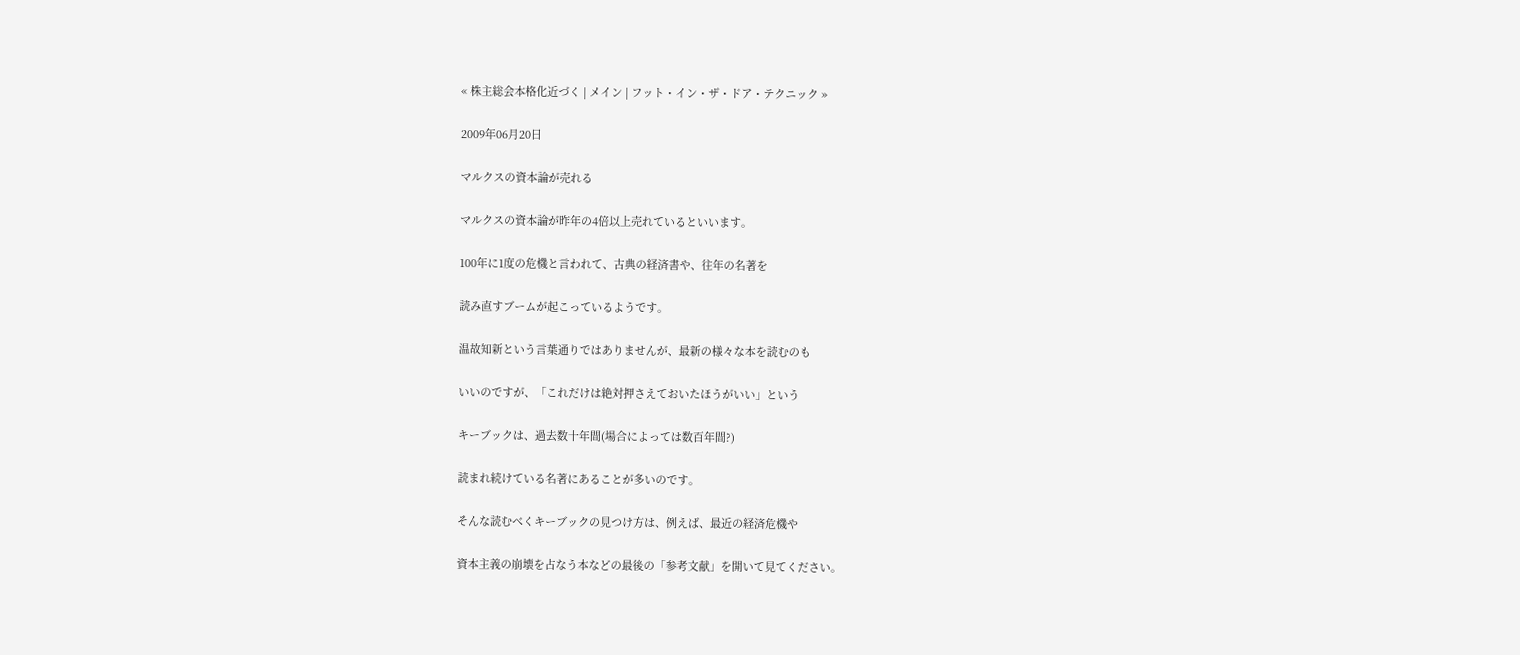« 株主総会本格化近づく | メイン | フット・イン・ザ・ドア・テクニック »

2009年06月20日

マルクスの資本論が売れる

マルクスの資本論が昨年の4倍以上売れているといいます。

100年に1度の危機と言われて、古典の経済書や、往年の名著を

読み直すブームが起こっているようです。

温故知新という言葉通りではありませんが、最新の様々な本を読むのも

いいのですが、「これだけは絶対押さえておいたほうがいい」という

キーブックは、過去数十年間(場合によっては数百年間?)

読まれ続けている名著にあることが多いのです。

そんな読むべくキーブックの見つけ方は、例えば、最近の経済危機や

資本主義の崩壊を占なう本などの最後の「参考文献」を開いて見てください。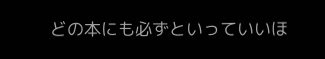どの本にも必ずといっていいほ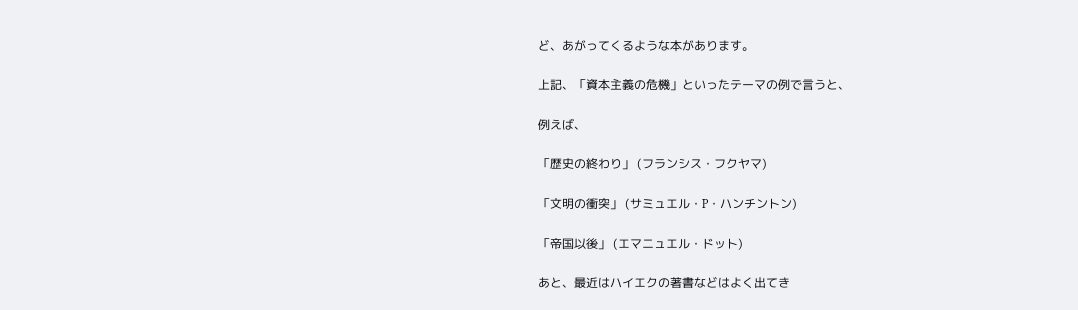ど、あがってくるような本があります。

上記、「資本主義の危機」といったテーマの例で言うと、

例えば、

「歴史の終わり」 (フランシス・フクヤマ)

「文明の衝突」 (サミュエル・P・ハンチントン)

「帝国以後」 (エマニュエル・ドット)

あと、最近はハイエクの著書などはよく出てき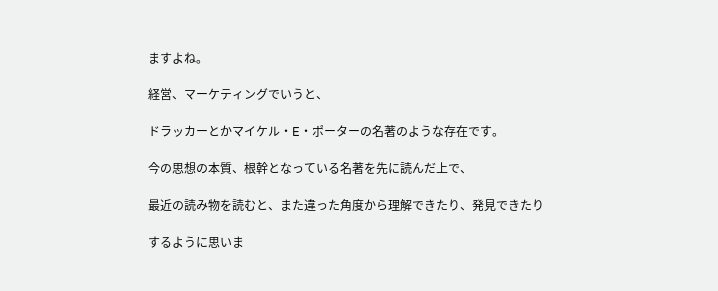ますよね。

経営、マーケティングでいうと、

ドラッカーとかマイケル・E・ポーターの名著のような存在です。

今の思想の本質、根幹となっている名著を先に読んだ上で、

最近の読み物を読むと、また違った角度から理解できたり、発見できたり

するように思いま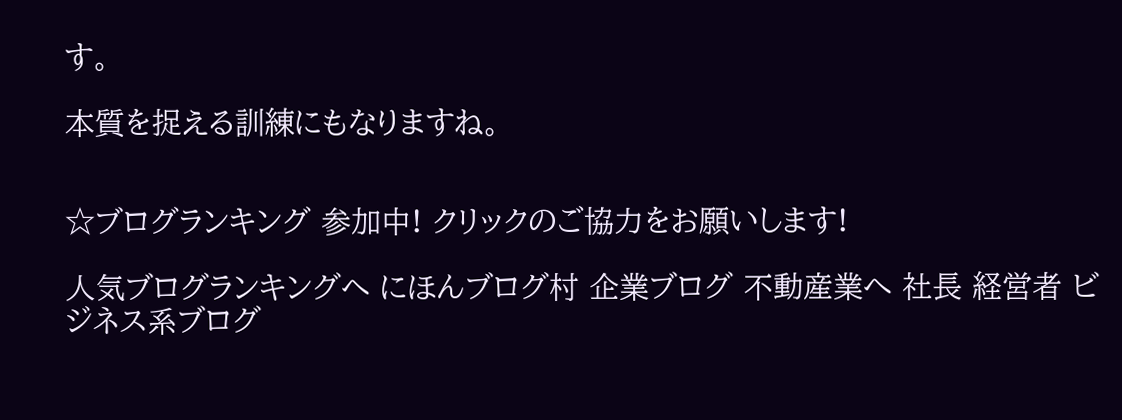す。

本質を捉える訓練にもなりますね。


☆ブログランキング 参加中! クリックのご協力をお願いします!

人気ブログランキングへ にほんブログ村 企業ブログ 不動産業へ 社長 経営者 ビジネス系ブログ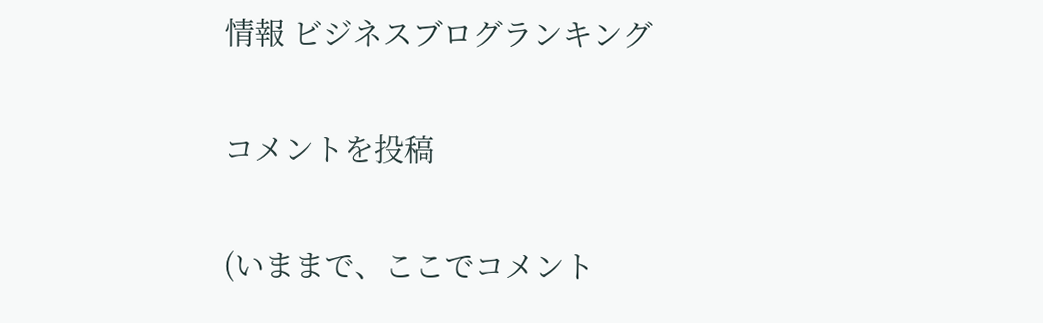情報 ビジネスブログランキング

コメントを投稿

(いままで、ここでコメント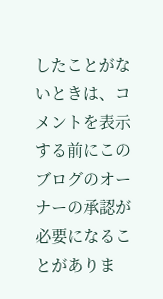したことがないときは、コメントを表示する前にこのブログのオーナーの承認が必要になることがありま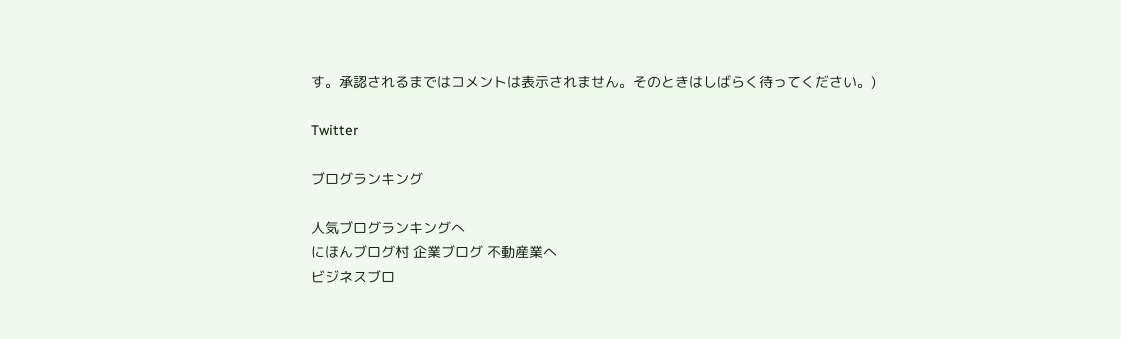す。承認されるまではコメントは表示されません。そのときはしばらく待ってください。)

Twitter

ブログランキング

人気ブログランキングへ
にほんブログ村 企業ブログ 不動産業へ
ビジネスブロ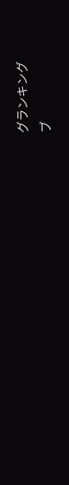グランキング
ブ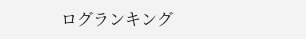ログランキング